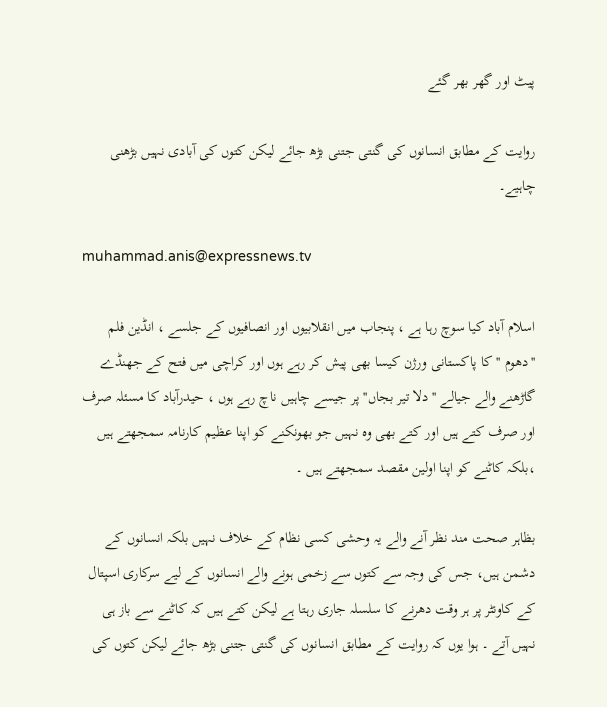پیٹ اور گھر بھر گئے

روایت کے مطابق انسانوں کی گنتی جتنی بڑھ جائے لیکن کتوں کی آبادی نہیں بڑھنی چاہیے۔

muhammad.anis@expressnews.tv

اسلام آباد کیا سوچ رہا ہے ، پنجاب میں انقلابیوں اور انصافیوں کے جلسے ، انڈین فلم ''دھوم '' کا پاکستانی ورژن کیسا بھی پیش کر رہے ہوں اور کراچی میں فتح کے جھنڈے گاڑھنے والے جیالے ''دلا تیر بجاں'' پر جیسے چاہیں ناچ رہے ہوں ، حیدرآباد کا مسئلہ صرف اور صرف کتے ہیں اور کتے بھی وہ نہیں جو بھونکنے کو اپنا عظیم کارنامہ سمجھتے ہیں ،بلکہ کاٹنے کو اپنا اولین مقصد سمجھتے ہیں ۔

بظاہر صحت مند نظر آنے والے یہ وحشی کسی نظام کے خلاف نہیں بلکہ انسانوں کے دشمن ہیں، جس کی وجہ سے کتوں سے زخمی ہونے والے انسانوں کے لیے سرکاری اسپتال کے کاونٹر پر ہر وقت دھرنے کا سلسلہ جاری رہتا ہے لیکن کتے ہیں کہ کاٹنے سے باز ہی نہیں آتے ۔ ہوا یوں کہ روایت کے مطابق انسانوں کی گنتی جتنی بڑھ جائے لیکن کتوں کی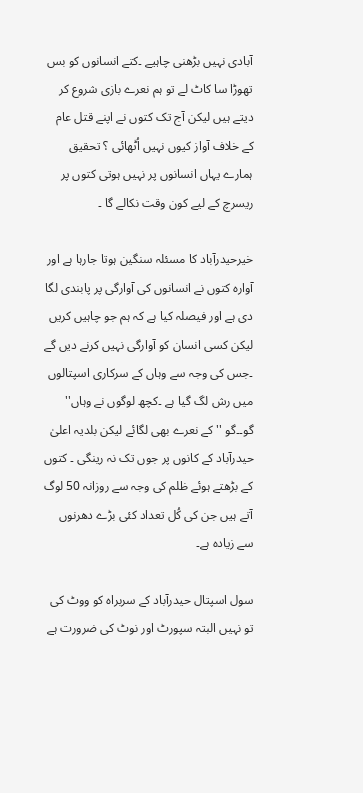آبادی نہیں بڑھنی چاہیے ۔کتے انسانوں کو بس تھوڑا سا کاٹ لے تو ہم نعرے بازی شروع کر دیتے ہیں لیکن آج تک کتوں نے اپنے قتل عام کے خلاف آواز کیوں نہیں اُٹھائی ؟ تحقیق ہمارے یہاں انسانوں پر نہیں ہوتی کتوں پر ریسرچ کے لیے کون وقت نکالے گا ۔

خیرحیدرآباد کا مسئلہ سنگین ہوتا جارہا ہے اور آوارہ کتوں نے انسانوں کی آوارگی پر پابندی لگا دی ہے اور فیصلہ کیا ہے کہ ہم جو چاہیں کریں لیکن کسی انسان کو آوارگی نہیں کرنے دیں گے ۔جس کی وجہ سے وہاں کے سرکاری اسپتالوں میں رش لگ گیا ہے ۔کچھ لوگوں نے وہاں'' گو۔۔گو '' کے نعرے بھی لگائے لیکن بلدیہ اعلیٰ حیدرآباد کے کانوں پر جوں تک نہ رینگی ۔ کتوں کے بڑھتے ہوئے ظلم کی وجہ سے روزانہ 50 لوگ آتے ہیں جن کی کُل تعداد کئی بڑے دھرنوں سے زیادہ ہے۔

سول اسپتال حیدرآباد کے سربراہ کو ووٹ کی تو نہیں البتہ سپورٹ اور نوٹ کی ضرورت ہے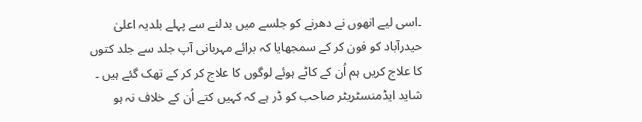۔اسی لیے انھوں نے دھرنے کو جلسے میں بدلنے سے پہلے بلدیہ اعلیٰ حیدرآباد کو فون کر کے سمجھایا کہ برائے مہربانی آپ جلد سے جلد کتوں کا علاج کریں ہم اُن کے کاٹے ہوئے لوگوں کا علاج کر کر کے تھک گئے ہیں ۔ شاید ایڈمنسٹریٹر صاحب کو ڈر ہے کہ کہیں کتے اُن کے خلاف نہ ہو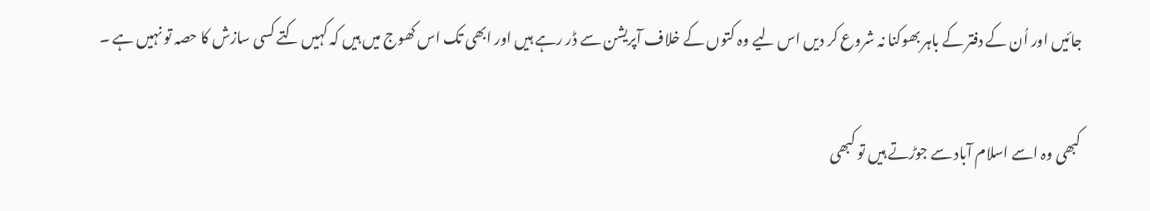جائیں اور اُن کے دفتر کے باہر بھوکنا نہ شروع کر دیں اس لیے وہ کتوں کے خلاف آپریشن سے ڈر رہے ہیں اور ابھی تک اس کھوج میں ہیں کہ کہیں کتے کسی سازش کا حصہ تو نہیں ہے ۔

کبھی وہ اسے اسلام آباد سے جوڑتے ہیں تو کبھی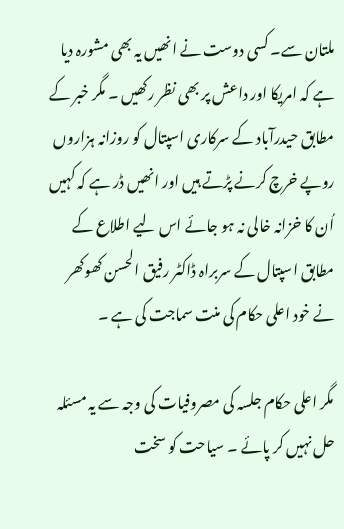ملتان سے۔ کسی دوست نے انھیں یہ بھی مشورہ دیا ہے کہ امریکا اور داعش پر بھی نظر رکھیں ۔ مگر خبر کے مطابق حیدرآباد کے سرکاری اسپتال کو روزانہ ہزاروں روپے خرچ کرنے پڑتے ہیں اور انھیں ڈر ہے کہ کہیں اُن کا خزانہ خالی نہ ہو جائے اس لیے اطلاع کے مطابق اسپتال کے سربراہ ڈاکٹر رفیق الحسن کھوکھر نے خود اعلی حکام کی منت سماجت کی ہے ۔

مگر اعلی حکام جلسہ کی مصروفیات کی وجہ سے یہ مسئلہ حل نہیں کر پائے ۔ سیاحت کو سخت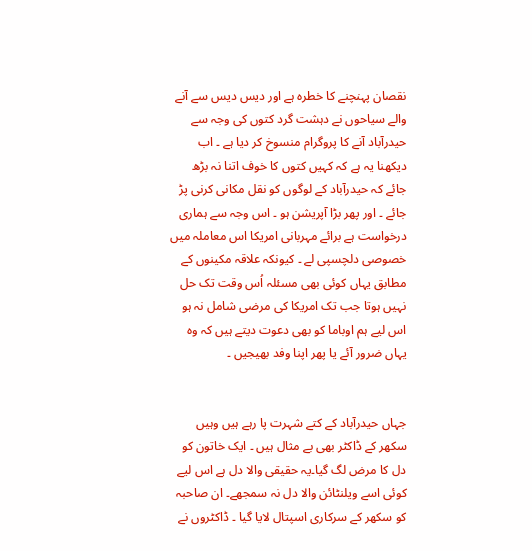نقصان پہنچنے کا خطرہ ہے اور دیس دیس سے آنے والے سیاحوں نے دہشت گرد کتوں کی وجہ سے حیدرآباد آنے کا پروگرام منسوخ کر دیا ہے ۔ اب دیکھنا یہ ہے کہ کہیں کتوں کا خوف اتنا نہ بڑھ جائے کہ حیدرآباد کے لوگوں کو نقل مکانی کرنی پڑ جائے ۔ اور پھر بڑا آپریشن ہو ۔ اس وجہ سے ہماری درخواست ہے برائے مہربانی امریکا اس معاملہ میں خصوصی دلچسپی لے ۔ کیونکہ علاقہ مکینوں کے مطابق یہاں کوئی بھی مسئلہ اُس وقت تک حل نہیں ہوتا جب تک امریکا کی مرضی شامل نہ ہو اس لیے ہم اوباما کو بھی دعوت دیتے ہیں کہ وہ یہاں ضرور آئے یا پھر اپنا وفد بھیجیں ۔


جہاں حیدرآباد کے کتے شہرت پا رہے ہیں وہیں سکھر کے ڈاکٹر بھی بے مثال ہیں ۔ ایک خاتون کو دل کا مرض لگ گیا۔یہ حقیقی والا دل ہے اس لیے کوئی اسے ویلنٹائن والا دل نہ سمجھے۔ ان صاحبہ کو سکھر کے سرکاری اسپتال لایا گیا ۔ ڈاکٹروں نے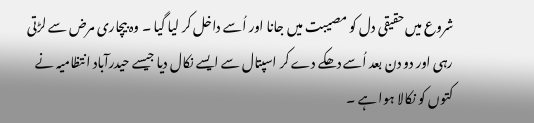شروع میں حقیقی دل کو مصیبت میں جانا اور اُسے داخل کر لیا گیا ۔ وہ بیچاری مرض سے لڑتی رہی اور دو دن بعد اُسے دھکے دے کر اسپتال سے ایسے نکال دیا جیسے حیدرآباد انتظامیہ نے کتوں کو نکالا ہوا ہے ۔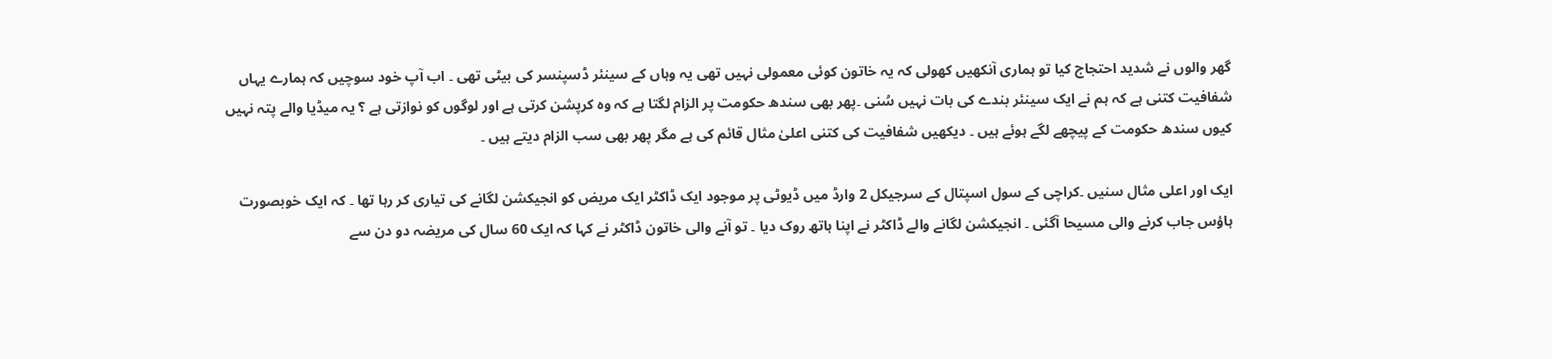گھر والوں نے شدید احتجاج کیا تو ہماری آنکھیں کھولی کہ یہ خاتون کوئی معمولی نہیں تھی یہ وہاں کے سینئر ڈسپنسر کی بیٹی تھی ۔ اب آپ خود سوچیں کہ ہمارے یہاں شفافیت کتنی ہے کہ ہم نے ایک سینئر بندے کی بات نہیں سُنی ۔پھر بھی سندھ حکومت پر الزام لگتا ہے کہ وہ کرپشن کرتی ہے اور لوگوں کو نوازتی ہے ؟ یہ میڈیا والے پتہ نہیں کیوں سندھ حکومت کے پیچھے لگے ہوئے ہیں ۔ دیکھیں شفافیت کی کتنی اعلیٰ مثال قائم کی ہے مگر پھر بھی سب الزام دیتے ہیں ۔

ایک اور اعلی مثال سنیں ۔کراچی کے سول اسپتال کے سرجیکل 2 وارڈ میں ڈیوٹی پر موجود ایک ڈاکٹر ایک مریض کو انجیکشن لگانے کی تیاری کر رہا تھا ۔ کہ ایک خوبصورت ہاؤس جاب کرنے والی مسیحا آگئی ۔ انجیکشن لگانے والے ڈاکٹر نے اپنا ہاتھ روک دیا ۔ تو آنے والی خاتون ڈاکٹر نے کہا کہ ایک 60 سال کی مریضہ دو دن سے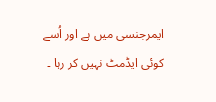ایمرجنسی میں ہے اور اُسے کوئی ایڈمٹ نہیں کر رہا ۔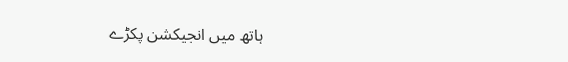ہاتھ میں انجیکشن پکڑے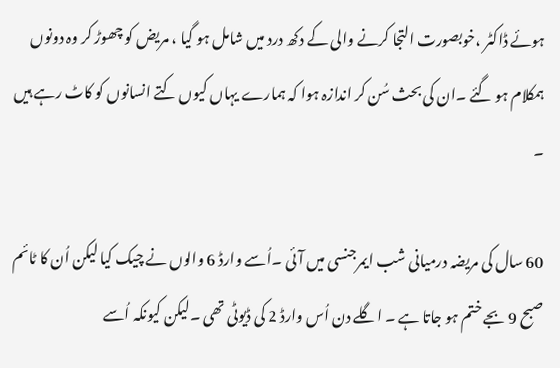ہوئے ڈاکٹر ،خوبصورت التجا کرنے والی کے دکھ درد میں شامل ہو گیا ، مریض کو چھوڑ کر وہ دونوں ہمکلام ہو گئے ۔ان کی بحث سُن کر اندازہ ہوا کہ ہمارے یہاں کیوں کتے انسانوں کو کاٹ رہے ہیں ۔

60 سال کی مریضہ درمیانی شب ایمرجنسی میں آئی ۔اُسے وارڈ 6 والوں نے چیک کیا لیکن اُن کا ٹائم صبح 9 بجے ختم ہو جاتا ہے ۔ اگلے دن اُس وارڈ 2 کی ڈیوٹی تھی ۔لیکن کیونکہ اُسے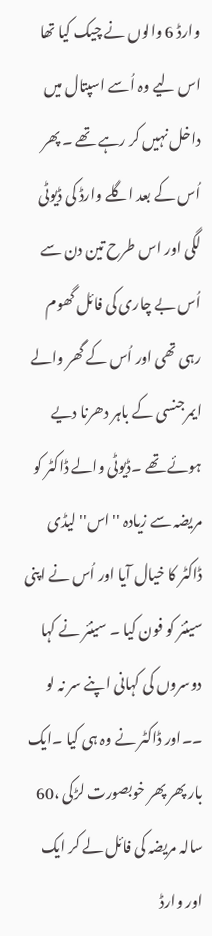وارڈ 6 والوں نے چیک کیا تھا اس لیے وہ اُسے اسپتال میں داخل نہیں کر رہے تھے ۔ پھر اُس کے بعد اگلے وارڈ کی ڈیوٹی لگی اور اس طرح تین دن سے اُس بے چاری کی فائل گھوم رہی تھی اور اُس کے گھر والے ایمرجنسی کے باہر دھرنا دیے ہوئے تھے ۔ڈیوٹی والے ڈاکٹر کو مریضہ سے زیادہ ''اس'' لیڈی ڈاکٹر کا خیال آیا اور اُس نے اپنی سینئر کو فون کیا ۔ سینئر نے کہا دوسروں کی کہانی اپنے سر نہ لو ۔۔اور ڈاکٹر نے وہ ہی کیا ۔ایک بار پھر پھر خوبصورت لڑکی ،60 سالہ مریضہ کی فائل لے کر ایک اور وارڈ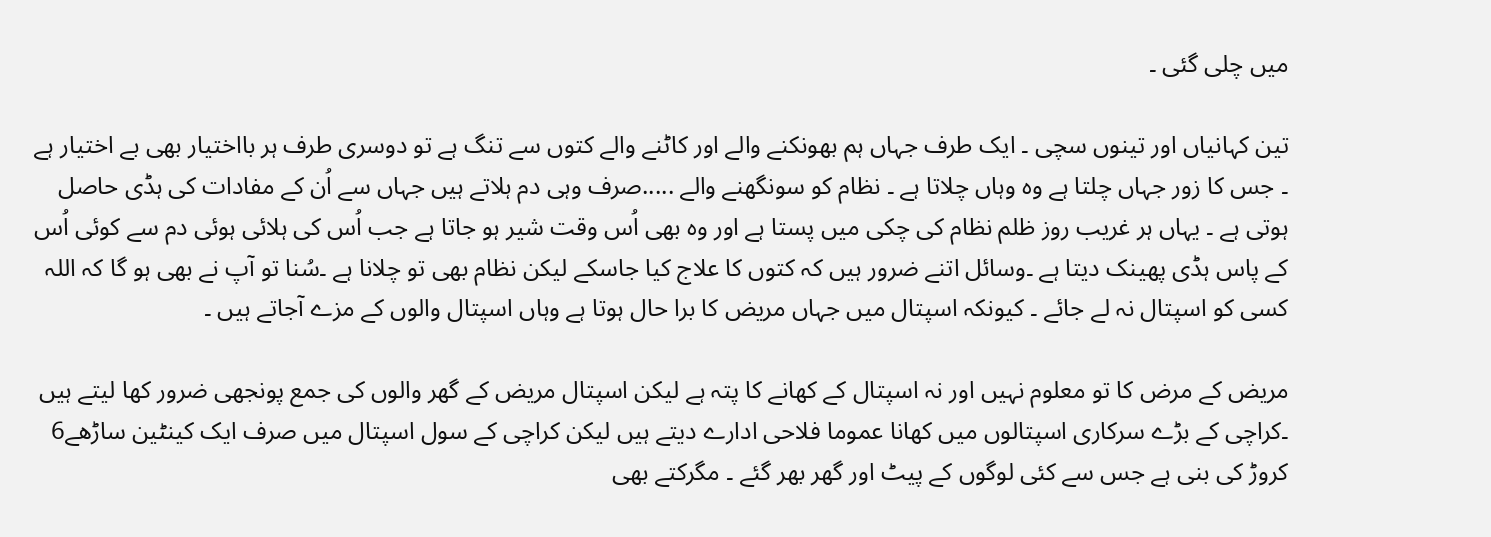میں چلی گئی ۔

تین کہانیاں اور تینوں سچی ۔ ایک طرف جہاں ہم بھونکنے والے اور کاٹنے والے کتوں سے تنگ ہے تو دوسری طرف ہر بااختیار بھی بے اختیار ہے ۔ جس کا زور جہاں چلتا ہے وہ وہاں چلاتا ہے ۔ نظام کو سونگھنے والے .....صرف وہی دم ہلاتے ہیں جہاں سے اُن کے مفادات کی ہڈی حاصل ہوتی ہے ۔ یہاں ہر غریب روز ظلم نظام کی چکی میں پستا ہے اور وہ بھی اُس وقت شیر ہو جاتا ہے جب اُس کی ہلائی ہوئی دم سے کوئی اُس کے پاس ہڈی پھینک دیتا ہے ۔وسائل اتنے ضرور ہیں کہ کتوں کا علاج کیا جاسکے لیکن نظام بھی تو چلانا ہے ۔سُنا تو آپ نے بھی ہو گا کہ اللہ کسی کو اسپتال نہ لے جائے ۔ کیونکہ اسپتال میں جہاں مریض کا برا حال ہوتا ہے وہاں اسپتال والوں کے مزے آجاتے ہیں ۔

مریض کے مرض کا تو معلوم نہیں اور نہ اسپتال کے کھانے کا پتہ ہے لیکن اسپتال مریض کے گھر والوں کی جمع پونجھی ضرور کھا لیتے ہیں ۔کراچی کے بڑے سرکاری اسپتالوں میں کھانا عموما فلاحی ادارے دیتے ہیں لیکن کراچی کے سول اسپتال میں صرف ایک کینٹین ساڑھے6 کروڑ کی بنی ہے جس سے کئی لوگوں کے پیٹ اور گھر بھر گئے ۔ مگرکتے بھی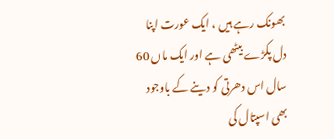بھونک رہے ہیں ، ایک عورت اپنا دل پکڑے بیٹھی ہے اور ایک ماں 60 سال اس دھرتی کو دینے کے باوجود بھی اسپتال کی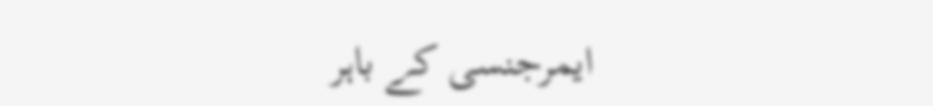ایمرجنسی کے باہر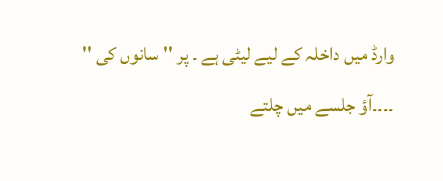وارڈ میں داخلہ کے لیے لیٹی ہے ۔ پر ''سانوں کی '' ۔۔۔۔آؤ جلسے میں چلتے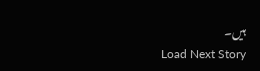ہیں۔
Load Next Story